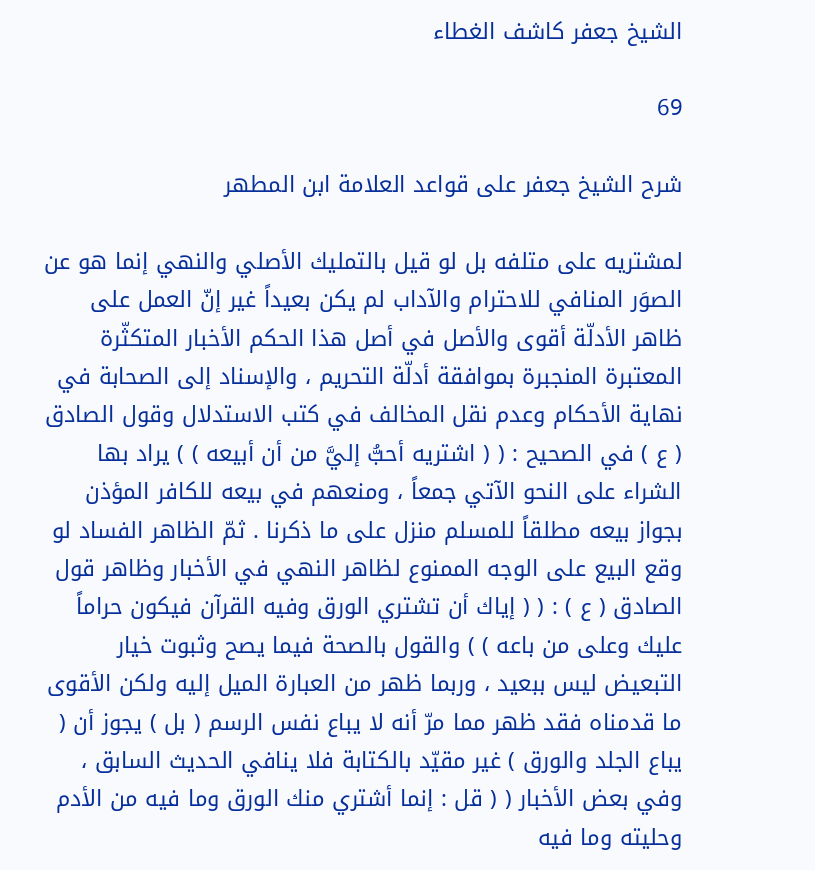الشيخ جعفر كاشف الغطاء

69

شرح الشيخ جعفر على قواعد العلامة ابن المطهر

لمشتريه على متلفه بل لو قيل بالتمليك الأصلي والنهي إنما هو عن الصوَر المنافي للاحترام والآداب لم يكن بعيداً غير إنّ العمل على ظاهر الأدلّة أقوى والأصل في أصل هذا الحكم الأخبار المتكثّرة المعتبرة المنجبرة بموافقة أدلّة التحريم ، والإسناد إلى الصحابة في نهاية الأحكام وعدم نقل المخالف في كتب الاستدلال وقول الصادق ( ع ) في الصحيح : ( ( اشتريه أحبُّ إليَّ من أن أبيعه ) ) يراد بها الشراء على النحو الآتي جمعاً ، ومنعهم في بيعه للكافر المؤذن بجواز بيعه مطلقاً للمسلم منزل على ما ذكرنا . ثمّ الظاهر الفساد لو وقع البيع على الوجه الممنوع لظاهر النهي في الأخبار وظاهر قول الصادق ( ع ) : ( ( إياك أن تشتري الورق وفيه القرآن فيكون حراماً عليك وعلى من باعه ) ) والقول بالصحة فيما يصح وثبوت خيار التبعيض ليس ببعيد ، وربما ظهر من العبارة الميل إليه ولكن الأقوى ما قدمناه فقد ظهر مما مرّ أنه لا يباع نفس الرسم ( بل ) يجوز أن ( يباع الجلد والورق ) غير مقيّد بالكتابة فلا ينافي الحديث السابق ، وفي بعض الأخبار ( ( قل : إنما أشتري منك الورق وما فيه من الأدم وحليته وما فيه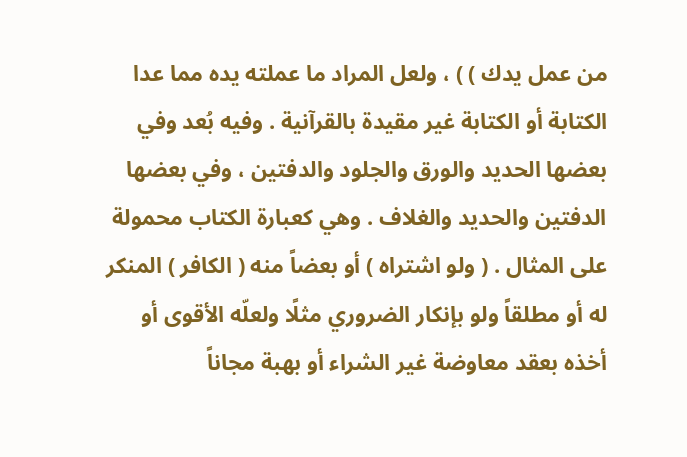من عمل يدك ) ) ، ولعل المراد ما عملته يده مما عدا الكتابة أو الكتابة غير مقيدة بالقرآنية . وفيه بُعد وفي بعضها الحديد والورق والجلود والدفتين ، وفي بعضها الدفتين والحديد والغلاف . وهي كعبارة الكتاب محمولة على المثال . ( ولو اشتراه ) أو بعضاً منه ( الكافر ) المنكر له أو مطلقاً ولو بإنكار الضروري مثلًا ولعلّه الأقوى أو أخذه بعقد معاوضة غير الشراء أو بهبة مجاناً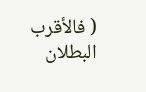( فالأقرب البطلان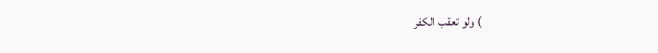) ولو تعقب الكفر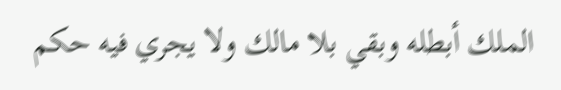الملك أبطله وبقي بلا مالك ولا يجري فيه حكم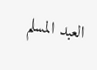العبد المسلم